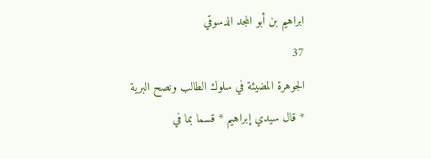ابراهيم بن أبو المجد الدسوقي
37
الجوهرة المضيئة في سلوك الطالب ونصح البرية
* قال سيدي إبراهيم * قسما بما في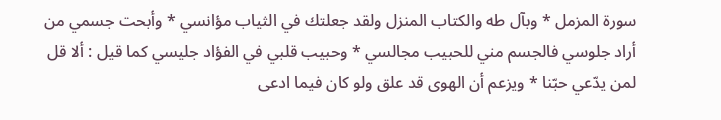سورة المزمل * وبآل طه والكتاب المنزل ولقد جعلتك في الثياب مؤانسي * وأبحت جسمي من أراد جلوسي فالجسم مني للحبيب مجالسي * وحبيب قلبي في الفؤاد جليسي كما قيل : ألا قل لمن يدّعي حبّنا * ويزعم أن الهوى قد علق ولو كان فيما ادعى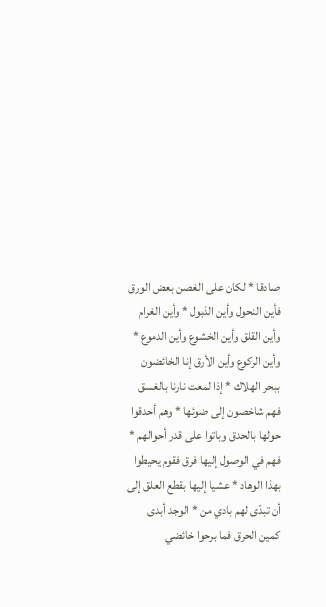صادقا * لكان على الغصن بعض الورق فأين النحول وأين الذبول * وأين الغرام وأين القلق وأين الخشوع وأين الدموع * وأين الركوع وأين الأرق إنا الخائضون ببحر الهلاك * إذا لمعت نارنا بالغسق فهم شاخصون إلى ضوئها * وهم أحدقوا حولها بالحدق وباتوا على قدر أحوالهم * فهم في الوصول إليها فرق فقوم يحيطوا بهذا الوهاد * عشيا إليها بقطع العلق إلى أن تبدّى لهم بادي من * الوجد أبدى كمين الحرق فما برحوا خائضي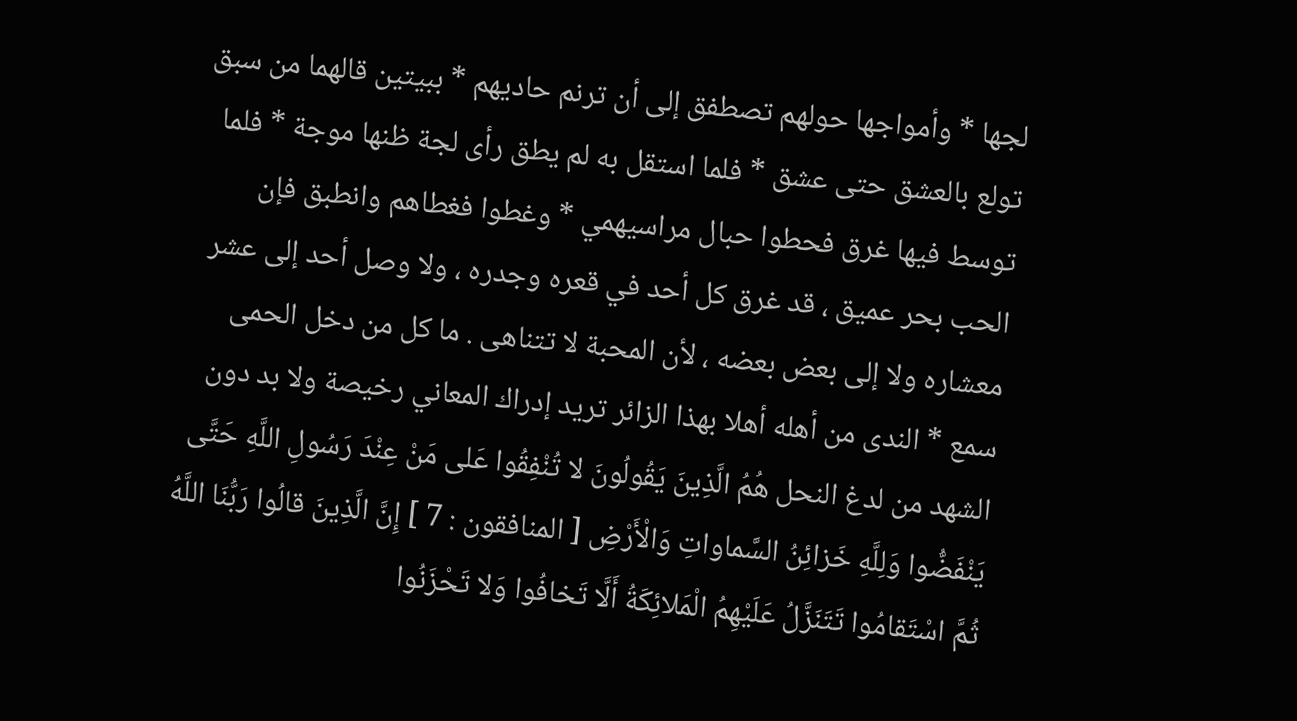لجها * وأمواجها حولهم تصطفق إلى أن ترنم حاديهم * ببيتين قالهما من سبق تولع بالعشق حتى عشق * فلما استقل به لم يطق رأى لجة ظنها موجة * فلما توسط فيها غرق فحطوا حبال مراسيهمي * وغطوا فغطاهم وانطبق فإن الحب بحر عميق ، قد غرق كل أحد في قعره وجدره ، ولا وصل أحد إلى عشر معشاره ولا إلى بعض بعضه ، لأن المحبة لا تتناهى . ما كل من دخل الحمى سمع * الندى من أهله أهلا بهذا الزائر تريد إدراك المعاني رخيصة ولا بد دون الشهد من لدغ النحل هُمُ الَّذِينَ يَقُولُونَ لا تُنْفِقُوا عَلى مَنْ عِنْدَ رَسُولِ اللَّهِ حَتَّى يَنْفَضُّوا وَلِلَّهِ خَزائِنُ السَّماواتِ وَالْأَرْضِ [ المنافقون : 7 ] إِنَّ الَّذِينَ قالُوا رَبُّنَا اللَّهُ ثُمَّ اسْتَقامُوا تَتَنَزَّلُ عَلَيْهِمُ الْمَلائِكَةُ أَلَّا تَخافُوا وَلا تَحْزَنُوا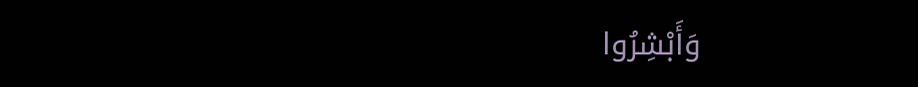وَأَبْشِرُوا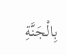بِالْجَنَّةِ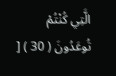الَّتِي كُنْتُمْ تُوعَدُونَ ( 30 ) [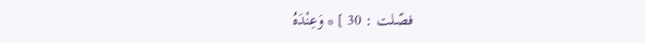فصّلت : 30 ] * وَعِنْدَهُ